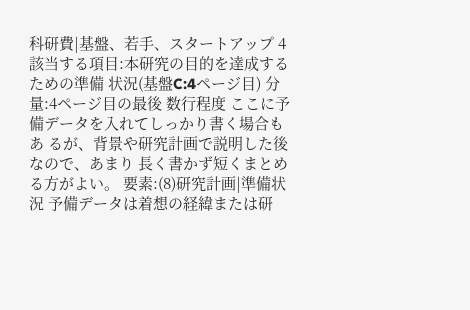科研費|基盤、若手、スタートアップ 4 該当する項目:本研究の目的を達成するための準備 状況(基盤C:4ページ目) 分量:4ページ目の最後 数行程度 ここに予備データを入れてしっかり書く場合もあ るが、背景や研究計画で説明した後なので、あまり 長く書かず短くまとめる方がよい。 要素:(8)研究計画|準備状況 予備データは着想の経緯または研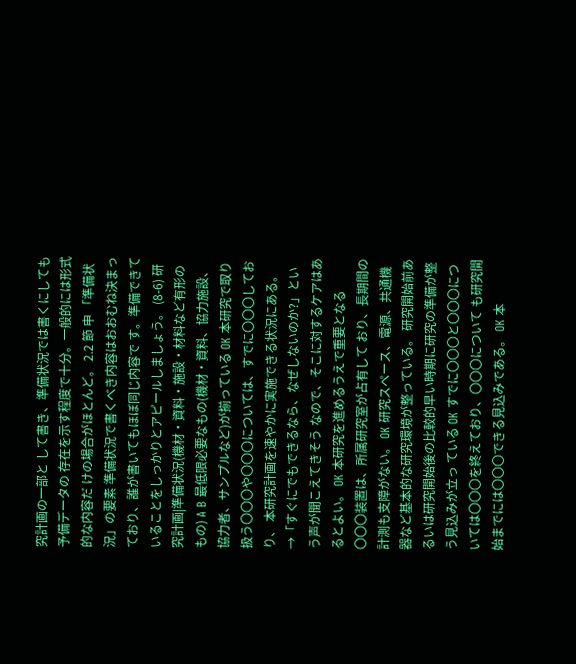究計画の一部と して書き、準備状況では書くにしても予備データの 存在を示す程度で十分。一般的には形式的な内容だ けの場合がほとんど。 2.2 節 申 「準備状況」の要素 準備状況で書くべき内容はおおむね決まっており、誰が書いてもほぼ同じ内容で す。準備できていることをしっかりとアピールしましょう。 (8-6) 研究計画|準備状況(機材・資料・施設・材料など有形のもの) A B 最低限必要なもの(機材・資料、協力施設、協力者、サンプルなど)が揃っている OK 本研究で取り扱う〇〇〇や〇〇〇については、すでに〇〇〇しており、 本研究計画を速やかに実施できる状況にある。 →「すぐにでもできるなら、なぜしないのか?」という声が聞こえてきそう なので、そこに対するケアはあるとよい。 OK 本研究を進めるうえで重要となる〇〇〇装置は、所属研究室が占有して おり、長期間の計測も支障がない。 OK 研究スペース、電源、共通機器など基本的な研究環境が整っている。 研究開始前あるいは研究開始後の比較的早い時期に研究の準備が整う見込みが立っ ている OK すでに〇〇〇と〇〇〇については〇〇〇を終えており、〇〇〇について も研究開始までには〇〇〇できる見込みである。 OK 本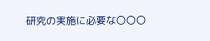研究の実施に必要な〇〇〇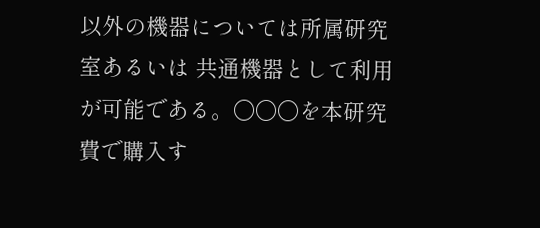以外の機器については所属研究室あるいは 共通機器として利用が可能である。〇〇〇を本研究費で購入す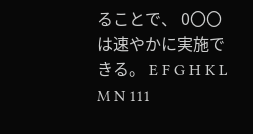ることで、 0〇〇は速やかに実施できる。 E F G H K L M N 111